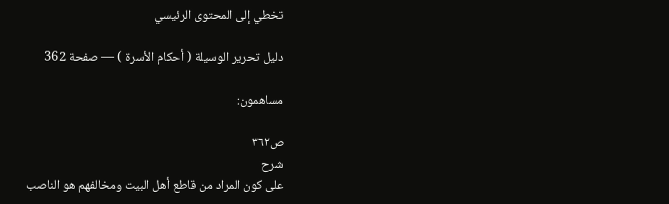تخطي إلى المحتوى الرئيسي

دليل تحرير الوسيلة ( أحكام الأسرة ) — صفحة 362

مساهمون:

ص٣٦٢
شرح
على كون المراد من قاطع أهل البيت ومخالفهم هو الناصب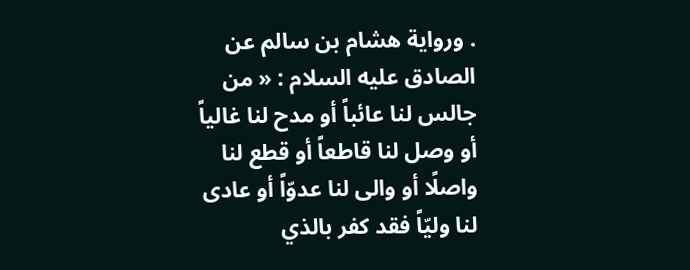. ورواية هشام بن سالم عن الصادق عليه السلام : « من جالس لنا عائباً أو مدح لنا غالياً أو وصل لنا قاطعاً أو قطع لنا واصلًا أو والى لنا عدوّاً أو عادى لنا وليّاً فقد كفر بالذي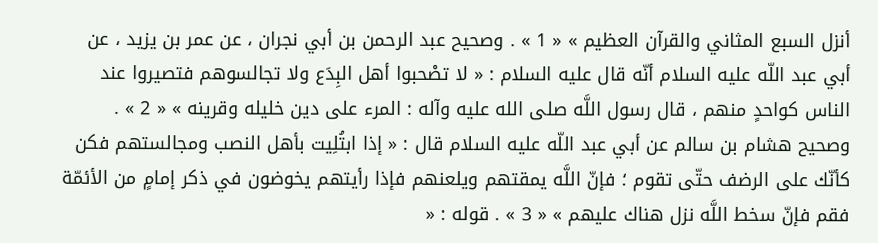أنزل السبع المثاني والقرآن العظيم » « 1 » . وصحيح عبد الرحمن بن أبي نجران ، عن عمر بن يزيد ، عن أبي عبد اللّه عليه السلام أنّه قال عليه السلام : « لا تصْحبوا أهل البِدَع ولا تجالسوهم فتصيروا عند الناس كواحدٍ منهم ، قال رسول اللَّه صلى الله عليه وآله : المرء على دين خليله وقرينه » « 2 » . وصحيح هشام بن سالم عن أبي عبد اللّه عليه السلام قال : « إذا ابتُلِيت بأهل النصب ومجالستهم فكن كأنّك على الرضف حتّى تقوم ؛ فإنّ اللَّه يمقتهم ويلعنهم فإذا رأيتهم يخوضون في ذكر إمامٍ من الأئمّة فقم فإنّ سخط اللَّه نزل هناك عليهم » « 3 » . قوله : «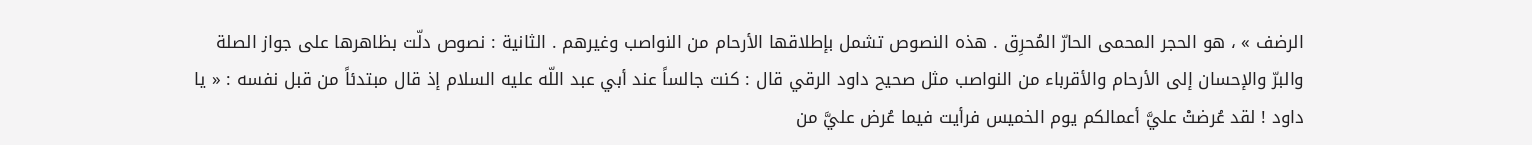الرضف » ، هو الحجر المحمى الحارّ المُحرِق . هذه النصوص تشمل بإطلاقها الأرحام من النواصب وغيرهم . الثانية : نصوص دلّت بظاهرها على جواز الصلة والبرّ والإحسان إلى الأرحام والأقرباء من النواصب مثل صحيح داود الرقي قال : كنت جالساً عند أبي عبد اللّه عليه السلام إذ قال مبتدئاً من قبل نفسه : « يا داود ! لقد عُرضتْ عليَّ أعمالكم يوم الخميس فرأيت فيما عُرض عليَّ من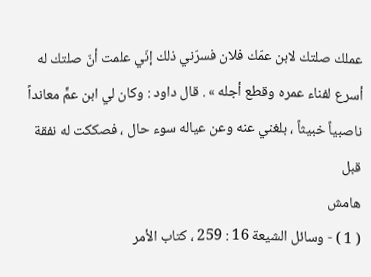عملك صلتك لابن عمّك فلان فسرّني ذلك إنّي علمت أنّ صلتك له أسرع لفناء عمره وقطع أجله » . قال داود : وكان لي ابن عمٍّ معانداً ناصبياً خبيثاً ، بلغني عنه وعن عياله سوء حال ، فصككت له نفقة قبل
هامش
( 1 ) - وسائل الشيعة 16 : 259 ، كتاب الأمر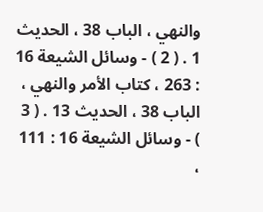والنهي ، الباب 38 ، الحديث 1 . ( 2 ) - وسائل الشيعة 16 : 263 ، كتاب الأمر والنهي ، الباب 38 ، الحديث 13 . ( 3 ) - وسائل الشيعة 16 : 111 ،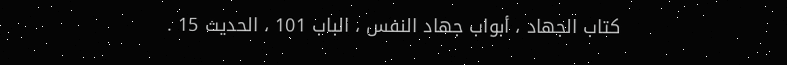كتاب الجهاد ، أبواب جهاد النفس ، الباب 101 ، الحديث 15 .